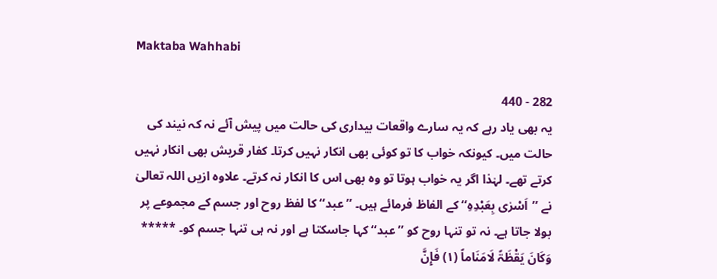Maktaba Wahhabi

282 - 440
یہ بھی یاد رہے کہ یہ سارے واقعات بیداری کی حالت میں پیش آئے نہ کہ نیند کی حالت میں۔ کیونکہ خواب کا تو کوئی بھی انکار نہیں کرتا۔ کفار قریش بھی انکار نہیں کرتے تھے۔ لہٰذا اگر یہ خواب ہوتا تو وہ بھی اس کا انکار نہ کرتے۔ علاوہ ازیں اللہ تعالیٰ نے ’’اَسْرٰی بِعَبْدِہِ‘‘ کے الفاظ فرمائے ہیں۔ ’’عبد‘‘ کا لفظ روح اور جسم کے مجموعے پر بولا جاتا ہے۔ نہ تو تنہا روح کو ’’عبد‘‘ کہا جاسکتا ہے اور نہ ہی تنہا جسم کو۔ ***** وَکَانَ یَقْظَۃً لَامَنَاماً (۱) فَإِنَّ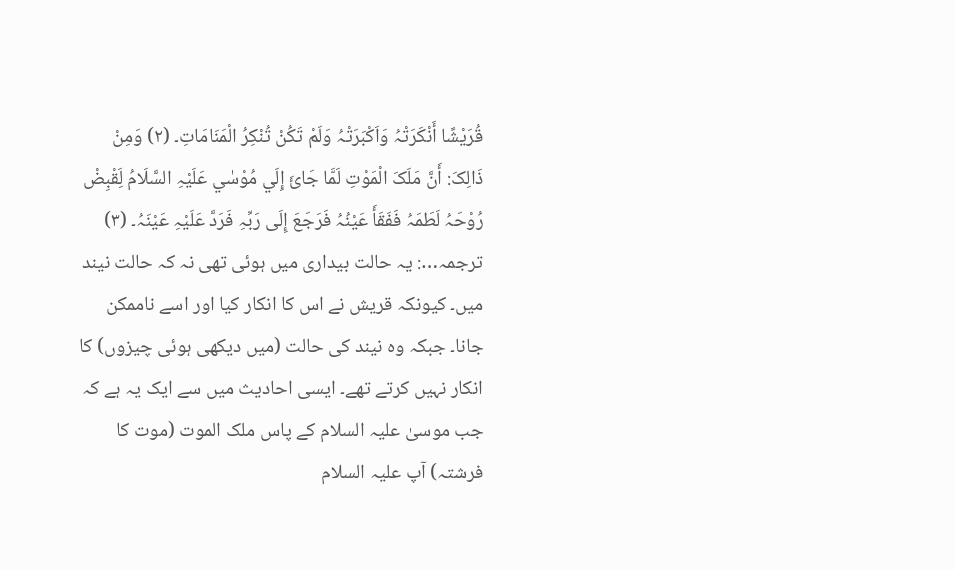قُرَیْشًا أَنْکَرَتْہُ وَاَکْبَرَتْہُ وَلَمْ تَکُنْ تُنْکِرُ الْمَنَامَاتِ۔ (۲) وَمِنْ ذَالِکَ: أَنَّ مَلَکَ الْمَوْتِ لَمَّا جَائَ إِلَي مُوْسٰي عَلَیْہِ السَّلَامُ لَِقْبِضْ رُوْحَہُ لَطَمَہُ فَفَقَأَ عَیْنُہُ فَرَجَعَ إِلَی رَبِّہِ فَرَدَّ عَلَیْہِ عَیْنَہُ۔ (۳) ترجمہ…: یہ حالت بیداری میں ہوئی تھی نہ کہ حالت نیند میں۔ کیونکہ قریش نے اس کا انکار کیا اور اسے ناممکن جانا۔ جبکہ وہ نیند کی حالت (میں دیکھی ہوئی چیزوں) کا انکار نہیں کرتے تھے۔ ایسی احادیث میں سے ایک یہ ہے کہ جب موسیٰ علیہ السلام کے پاس ملک الموت (موت کا فرشتہ) آپ علیہ السلام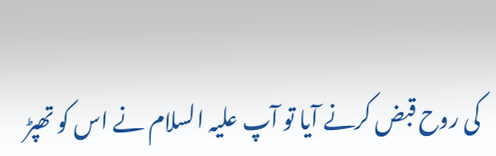کی روح قبض کرنے آیا تو آپ علیہ السلام نے اس کو تھپڑ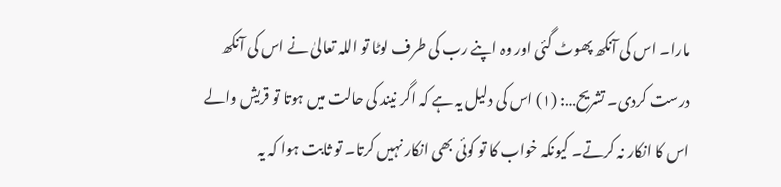مارا۔ اس کی آنکھ پھوٹ گئی اور وہ اپنے رب کی طرف لوٹا تو اللہ تعالیٰ نے اس کی آنکھ درست کردی۔ تشریح…: (۱) اس کی دلیل یہ ہے کہ اگر نیند کی حالت میں ہوتا تو قریش والے اس کا انکار نہ کرتے۔ کیونکہ خواب کا تو کوئی بھی انکار نہیں کرتا۔ تو ثابت ہوا کہ یہ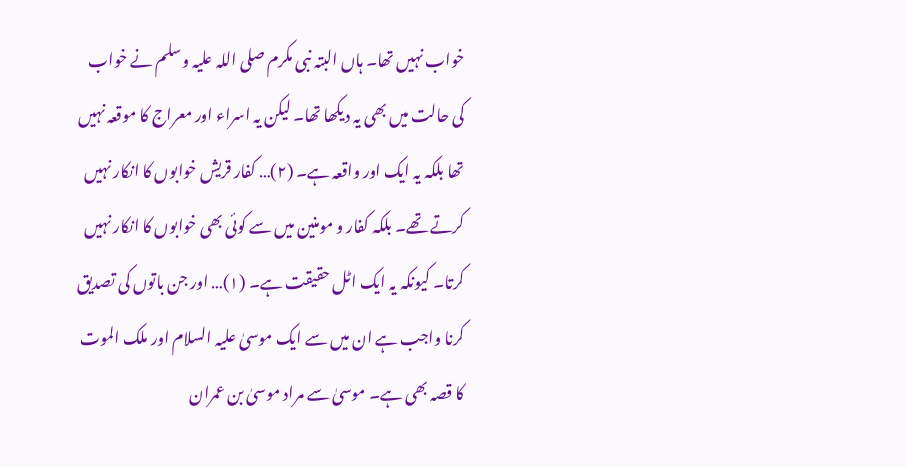خواب نہیں تھا۔ ہاں البتہ نبی مکرم صلی اللہ علیہ وسلم نے خواب کی حالت میں بھی یہ دیکھا تھا۔ لیکن یہ اسراء اور معراج کا موقعہ نہیں تھا بلکہ یہ ایک اور واقعہ ہے۔ (۲)… کفار قریش خوابوں کا انکار نہیں کرتے تھے۔ بلکہ کفار و مومنین میں سے کوئی بھی خوابوں کا انکار نہیں کرتا۔ کیونکہ یہ ایک اٹل حقیقت ہے۔ (۱)… اور جن باتوں کی تصدیق کرنا واجب ہے ان میں سے ایک موسیٰ علیہ السلام اور ملک الموت کا قصہ بھی ہے۔ موسیٰ سے مراد موسیٰ بن عمران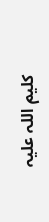کلیم اللہ علیہ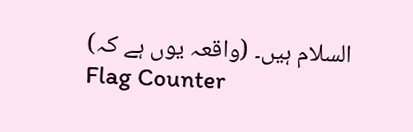السلام ہیں۔ (واقعہ یوں ہے کہ)
Flag Counter